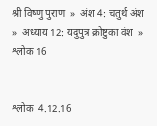श्री विष्णु पुराण  »  अंश 4: चतुर्थ अंश  »  अध्याय 12: यदुपुत्र क्रोष्टुका वंश  »  श्लोक 16


श्लोक  4.12.16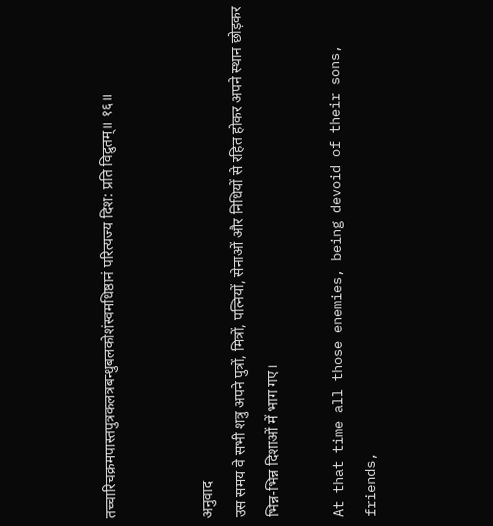तच्चारिचक्रमपास्तपुत्रकलत्रबन्धुबलकोशंस्वमधिष्ठानं परित्यज्य दिश: प्रति विद्रुतम्॥ १६॥


अनुवाद
उस समय वे सभी शत्रु अपने पुत्रों, मित्रों, पत्नियों, सेनाओं और निधियों से रहित होकर अपने स्थान छोड़कर भिन्न-भिन्न दिशाओं में भाग गए।

At that time all those enemies, being devoid of their sons, friends,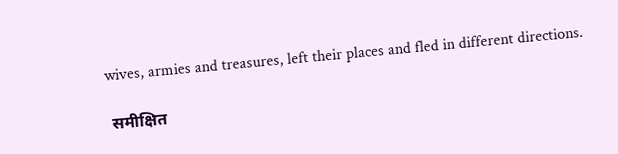wives, armies and treasures, left their places and fled in different directions.

 समीक्षित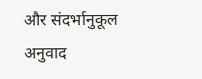और संदर्भानुकूल अनुवाद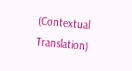(Contextual Translation)